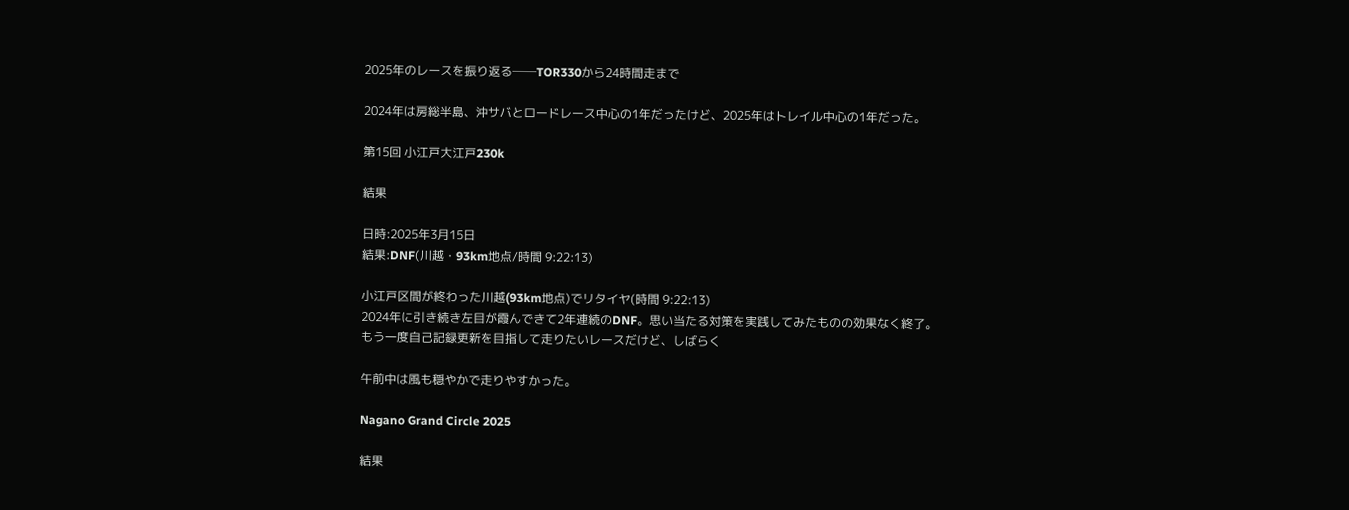2025年のレースを振り返る──TOR330から24時間走まで

2024年は房総半島、沖サバとロードレース中心の1年だったけど、2025年はトレイル中心の1年だった。

第15回 小江戸大江戸230k

結果

日時:2025年3月15日
結果:DNF(川越・93km地点/時間 9:22:13)

小江戸区間が終わった川越(93km地点)でリタイヤ(時間 9:22:13)
2024年に引き続き左目が霞んできて2年連続のDNF。思い当たる対策を実践してみたものの効果なく終了。
もう一度自己記録更新を目指して走りたいレースだけど、しばらく

午前中は風も穏やかで走りやすかった。

Nagano Grand Circle 2025

結果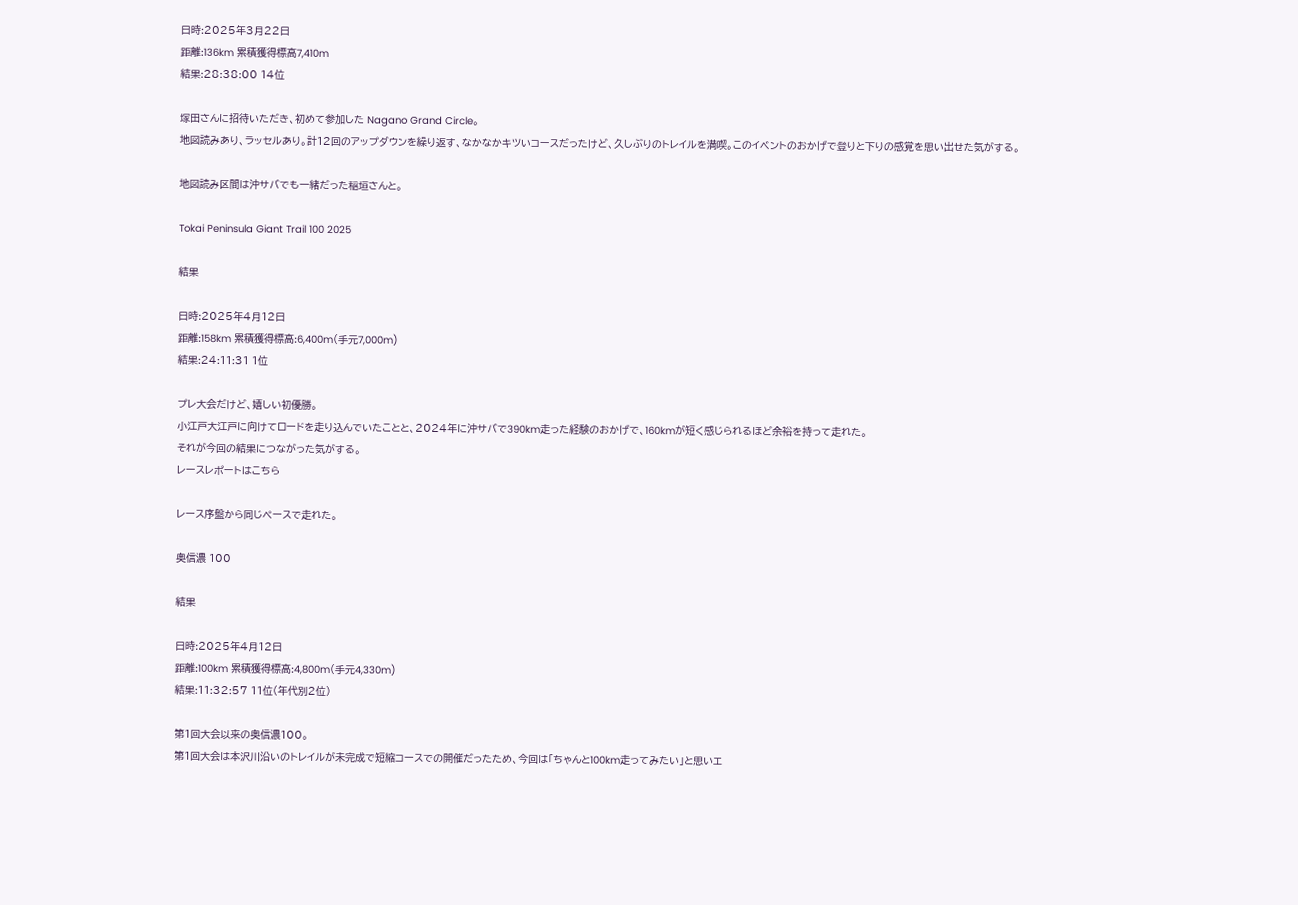日時:2025年3月22日
距離:136km 累積獲得標高7,410m
結果:28:38:00 14位

塚田さんに招待いただき、初めて参加した Nagano Grand Circle。
地図読みあり、ラッセルあり。計12回のアップダウンを繰り返す、なかなかキツいコースだったけど、久しぶりのトレイルを満喫。このイベントのおかげで登りと下りの感覚を思い出せた気がする。

地図読み区間は沖サバでも一緒だった稲垣さんと。

Tokai Peninsula Giant Trail 100 2025

結果

日時:2025年4月12日
距離:158km 累積獲得標高:6,400m(手元7,000m)
結果:24:11:31 1位

プレ大会だけど、嬉しい初優勝。
小江戸大江戸に向けてロードを走り込んでいたことと、2024年に沖サバで390km走った経験のおかげで、160kmが短く感じられるほど余裕を持って走れた。
それが今回の結果につながった気がする。
レースレポートはこちら

レース序盤から同じペースで走れた。

奥信濃 100

結果

日時:2025年4月12日
距離:100km 累積獲得標高:4,800m(手元4,330m)
結果:11:32:57 11位(年代別2位)

第1回大会以来の奥信濃100。
第1回大会は本沢川沿いのトレイルが未完成で短縮コースでの開催だったため、今回は「ちゃんと100km走ってみたい」と思いエ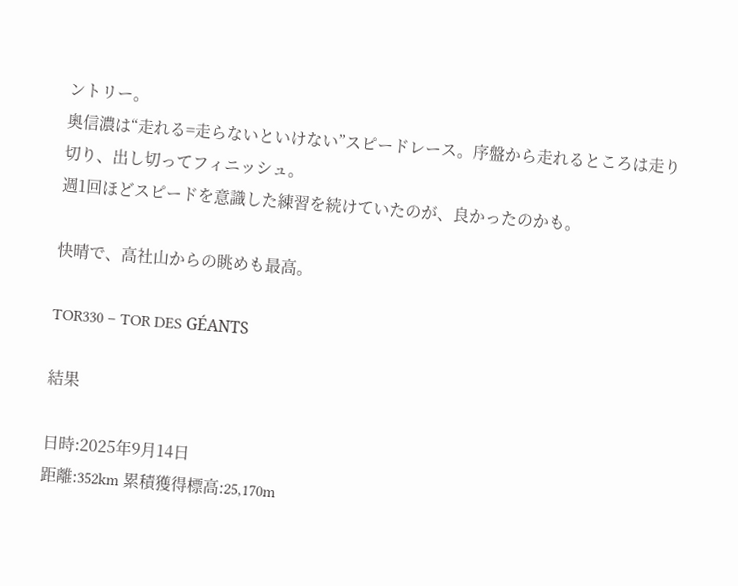ントリー。
奥信濃は“走れる=走らないといけない”スピードレース。序盤から走れるところは走り切り、出し切ってフィニッシュ。
週1回ほどスピードを意識した練習を続けていたのが、良かったのかも。

快晴で、高社山からの眺めも最高。

TOR330 – TOR DES GÉANTS

結果

日時:2025年9月14日
距離:352km 累積獲得標高:25,170m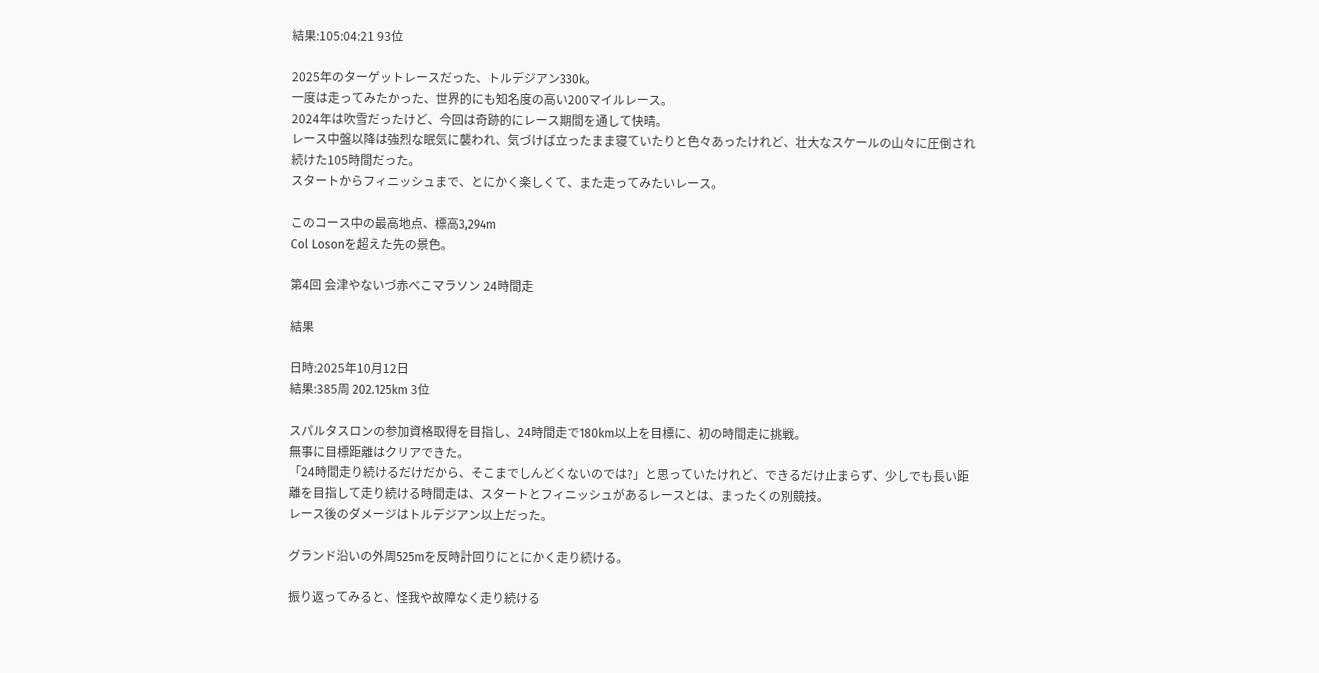結果:105:04:21 93位

2025年のターゲットレースだった、トルデジアン330k。
一度は走ってみたかった、世界的にも知名度の高い200マイルレース。
2024年は吹雪だったけど、今回は奇跡的にレース期間を通して快晴。
レース中盤以降は強烈な眠気に襲われ、気づけば立ったまま寝ていたりと色々あったけれど、壮大なスケールの山々に圧倒され続けた105時間だった。
スタートからフィニッシュまで、とにかく楽しくて、また走ってみたいレース。

このコース中の最高地点、標高3,294m
Col Losonを超えた先の景色。

第4回 会津やないづ赤べこマラソン 24時間走

結果

日時:2025年10月12日
結果:385周 202.125km 3位

スパルタスロンの参加資格取得を目指し、24時間走で180km以上を目標に、初の時間走に挑戦。
無事に目標距離はクリアできた。
「24時間走り続けるだけだから、そこまでしんどくないのでは?」と思っていたけれど、できるだけ止まらず、少しでも長い距離を目指して走り続ける時間走は、スタートとフィニッシュがあるレースとは、まったくの別競技。
レース後のダメージはトルデジアン以上だった。

グランド沿いの外周525mを反時計回りにとにかく走り続ける。

振り返ってみると、怪我や故障なく走り続ける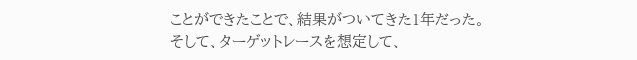ことができたことで、結果がついてきた1年だった。
そして、ターゲットレースを想定して、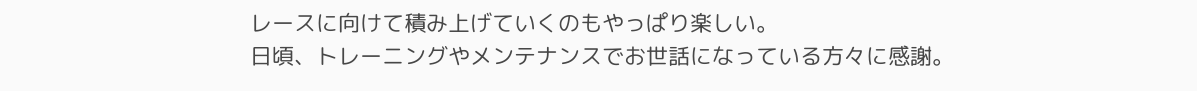レースに向けて積み上げていくのもやっぱり楽しい。
日頃、トレーニングやメンテナンスでお世話になっている方々に感謝。